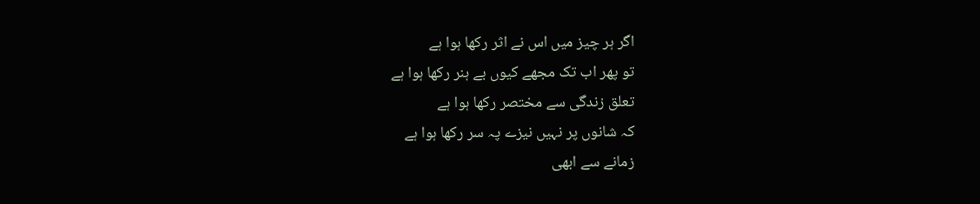اگر ہر چیز میں اس نے اثر رکھا ہوا ہے
تو پھر اب تک مجھے کیوں بے ہنر رکھا ہوا ہے
تعلق زندگی سے مختصر رکھا ہوا ہے
کہ شانوں پر نہیں نیزے پہ سر رکھا ہوا ہے
زمانے سے ابھی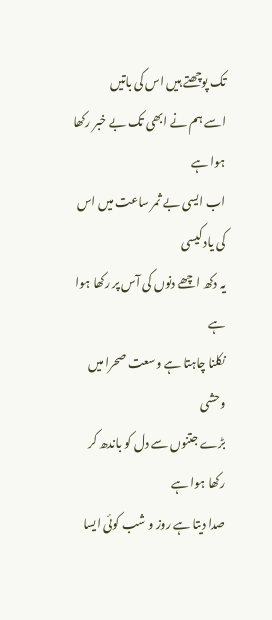تک پوچھتے ہیں اس کی باتیں
اسے ہم نے ابھی تک بے خبر رکھا ہوا ہے
اب ایسی بے ثمر ساعت میں اس کی یاد کیسی
یہ دکھ اچھے دنوں کی آس پر رکھا ہوا ہے
نکلنا چاہتا ہے وسعت صحرا میں وحشی
بڑے جتنوں سے دل کو باندھ کر رکھا ہوا ہے
صدا دیتا ہے روز و شب کوئی ایسا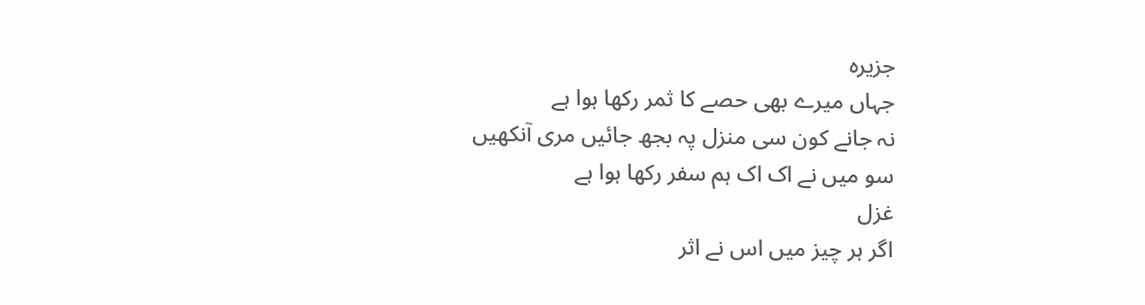جزیرہ
جہاں میرے بھی حصے کا ثمر رکھا ہوا ہے
نہ جانے کون سی منزل پہ بجھ جائیں مری آنکھیں
سو میں نے اک اک ہم سفر رکھا ہوا ہے
غزل
اگر ہر چیز میں اس نے اثر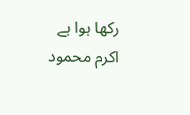رکھا ہوا ہے
اکرم محمود